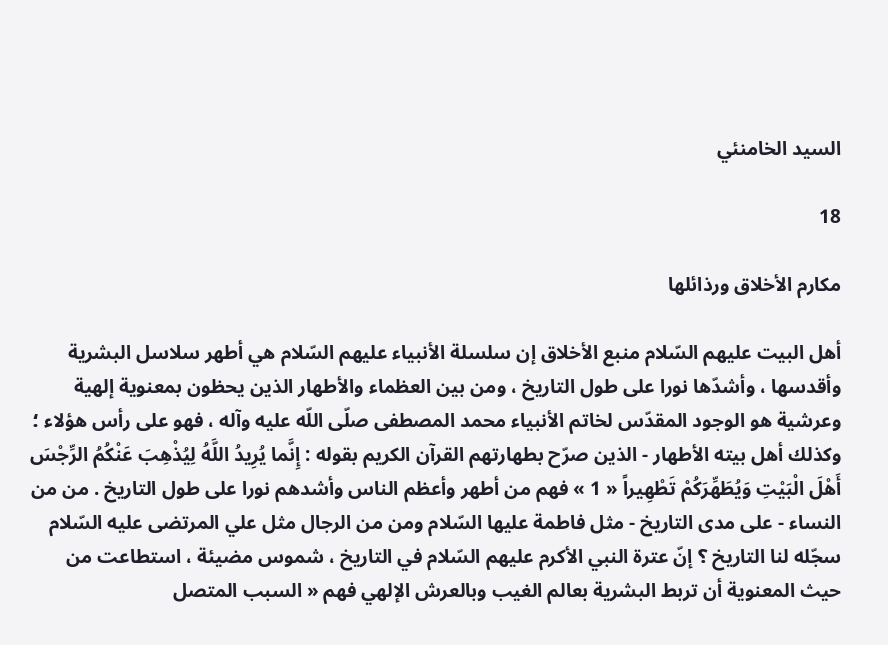السيد الخامنئي

18

مكارم الأخلاق ورذائلها

أهل البيت عليهم السّلام منبع الأخلاق إن سلسلة الأنبياء عليهم السّلام هي أطهر سلاسل البشرية وأقدسها ، وأشدّها نورا على طول التاريخ ، ومن بين العظماء والأطهار الذين يحظون بمعنوية إلهية وعرشية هو الوجود المقدّس لخاتم الأنبياء محمد المصطفى صلّى اللّه عليه وآله ، فهو على رأس هؤلاء ؛ وكذلك أهل بيته الأطهار - الذين صرّح بطهارتهم القرآن الكريم بقوله : إِنَّما يُرِيدُ اللَّهُ لِيُذْهِبَ عَنْكُمُ الرِّجْسَ أَهْلَ الْبَيْتِ وَيُطَهِّرَكُمْ تَطْهِيراً « 1 » فهم من أطهر وأعظم الناس وأشدهم نورا على طول التاريخ . من من النساء - على مدى التاريخ - مثل فاطمة عليها السّلام ومن من الرجال مثل علي المرتضى عليه السّلام سجّله لنا التاريخ ؟ إنّ عترة النبي الأكرم عليهم السّلام في التاريخ ، شموس مضيئة ، استطاعت من حيث المعنوية أن تربط البشرية بعالم الغيب وبالعرش الإلهي فهم « السبب المتصل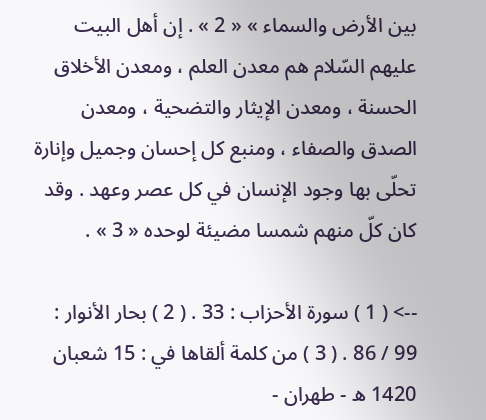بين الأرض والسماء » « 2 » . إن أهل البيت عليهم السّلام هم معدن العلم ، ومعدن الأخلاق الحسنة ، ومعدن الإيثار والتضحية ، ومعدن الصدق والصفاء ، ومنبع كل إحسان وجميل وإنارة تحلّى بها وجود الإنسان في كل عصر وعهد . وقد كان كلّ منهم شمسا مضيئة لوحده « 3 » .

--> ( 1 ) سورة الأحزاب : 33 . ( 2 ) بحار الأنوار : 99 / 86 . ( 3 ) من كلمة ألقاها في : 15 شعبان 1420 ه - طهران -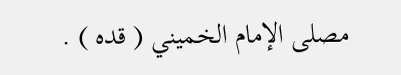مصلى الإمام الخميني ( قده ) .